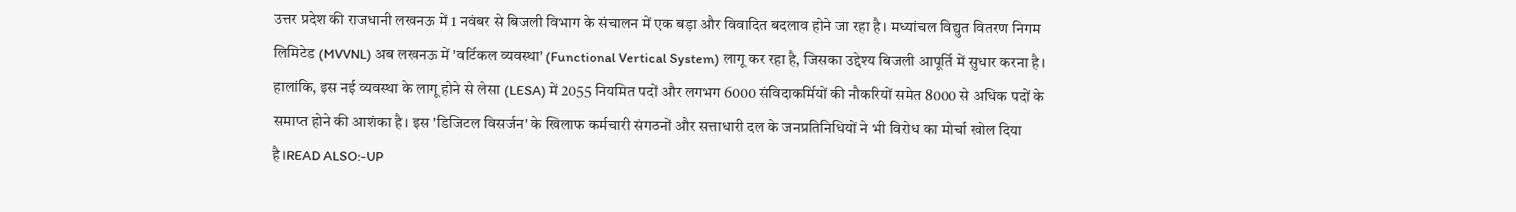उत्तर प्रदेश की राजधानी लखनऊ में 1 नवंबर से बिजली विभाग के संचालन में एक बड़ा और विवादित बदलाव होने जा रहा है। मध्यांचल विद्युत वितरण निगम लिमिटेड (MVVNL) अब लखनऊ में 'वर्टिकल व्यवस्था' (Functional Vertical System) लागू कर रहा है, जिसका उद्देश्य बिजली आपूर्ति में सुधार करना है। हालांकि, इस नई व्यवस्था के लागू होने से लेसा (LESA) में 2055 नियमित पदों और लगभग 6000 संविदाकर्मियों की नौकरियों समेत 8000 से अधिक पदों के समाप्त होने की आशंका है। इस 'डिजिटल विसर्जन' के खिलाफ कर्मचारी संगठनों और सत्ताधारी दल के जनप्रतिनिधियों ने भी विरोध का मोर्चा खोल दिया है।READ ALSO:-UP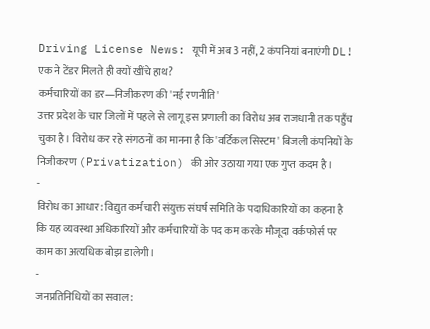Driving License News: यूपी में अब 3 नहीं, 2 कंपनियां बनाएंगी DL! एक ने टेंडर मिलते ही क्यों खींचे हाथ?
कर्मचारियों का डर—निजीकरण की 'नई रणनीति'
उत्तर प्रदेश के चार जिलों में पहले से लागू इस प्रणाली का विरोध अब राजधानी तक पहुँच चुका है। विरोध कर रहे संगठनों का मानना है कि 'वर्टिकल सिस्टम' बिजली कंपनियों के निजीकरण (Privatization) की ओर उठाया गया एक गुप्त कदम है।
-
विरोध का आधार: विद्युत कर्मचारी संयुक्त संघर्ष समिति के पदाधिकारियों का कहना है कि यह व्यवस्था अधिकारियों और कर्मचारियों के पद कम करके मौजूदा वर्कफोर्स पर काम का अत्यधिक बोझ डालेगी।
-
जनप्रतिनिधियों का सवाल: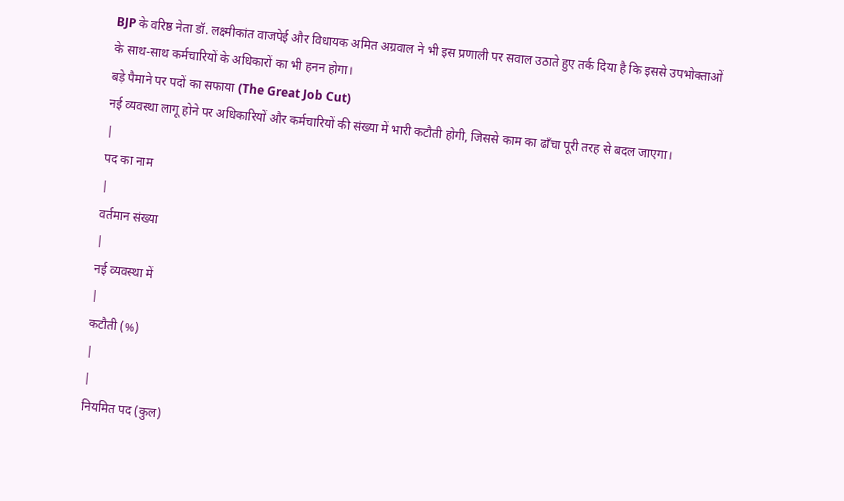BJP के वरिष्ठ नेता डॉ. लक्ष्मीकांत वाजपेई और विधायक अमित अग्रवाल ने भी इस प्रणाली पर सवाल उठाते हुए तर्क दिया है कि इससे उपभोक्ताओं के साथ-साथ कर्मचारियों के अधिकारों का भी हनन होगा।
बड़े पैमाने पर पदों का सफाया (The Great Job Cut)
नई व्यवस्था लागू होने पर अधिकारियों और कर्मचारियों की संख्या में भारी कटौती होगी, जिससे काम का ढाँचा पूरी तरह से बदल जाएगा।
|
पद का नाम
|
वर्तमान संख्या
|
नई व्यवस्था में
|
कटौती (%)
|
|
नियमित पद (कुल)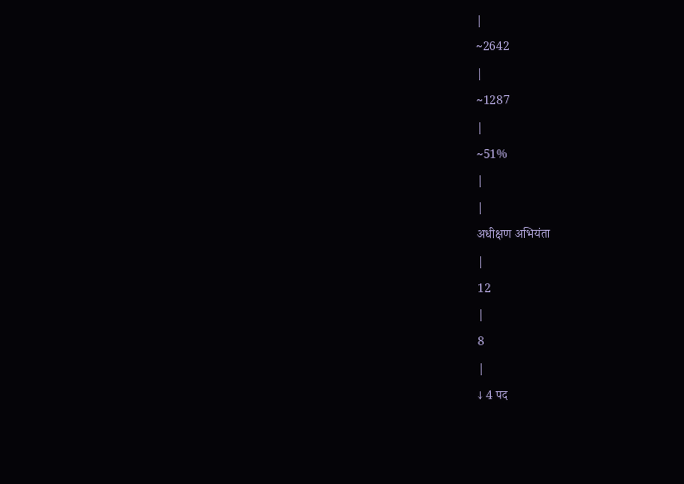|
~2642
|
~1287
|
~51%
|
|
अधीक्षण अभियंता
|
12
|
8
|
↓ 4 पद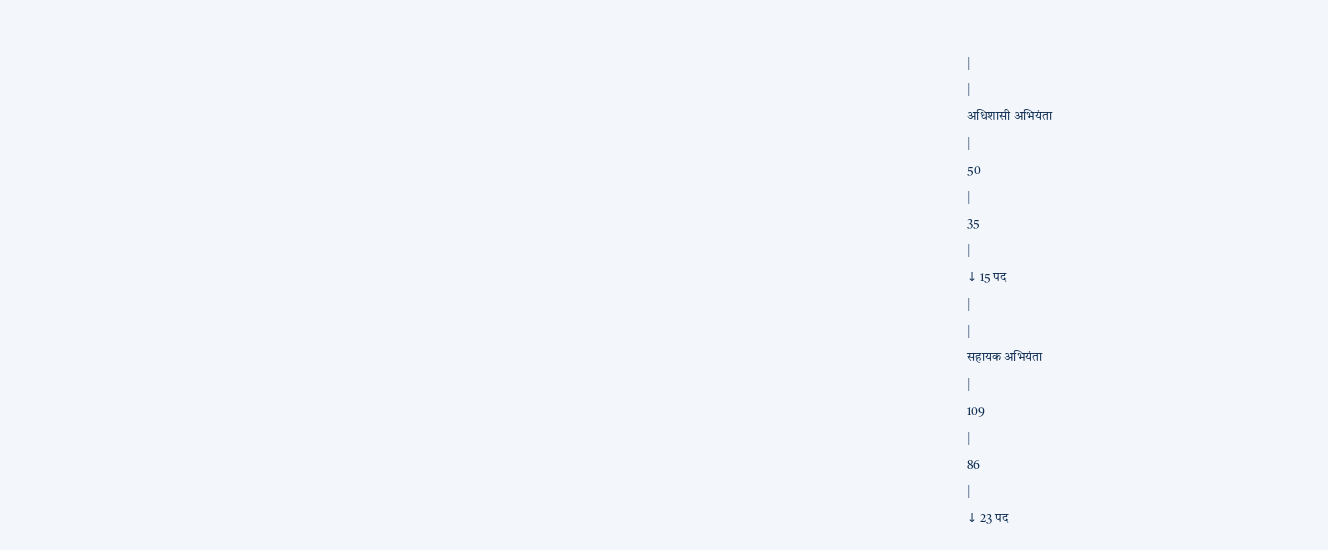|
|
अधिशासी अभियंता
|
50
|
35
|
↓ 15 पद
|
|
सहायक अभियंता
|
109
|
86
|
↓ 23 पद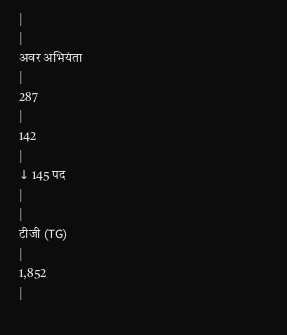|
|
अवर अभियंता
|
287
|
142
|
↓ 145 पद
|
|
टीजी (TG)
|
1,852
|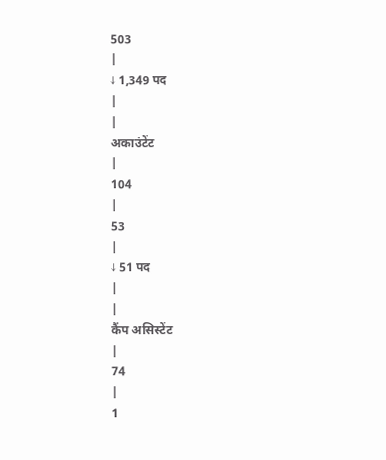503
|
↓ 1,349 पद
|
|
अकाउंटेंट
|
104
|
53
|
↓ 51 पद
|
|
कैंप असिस्टेंट
|
74
|
1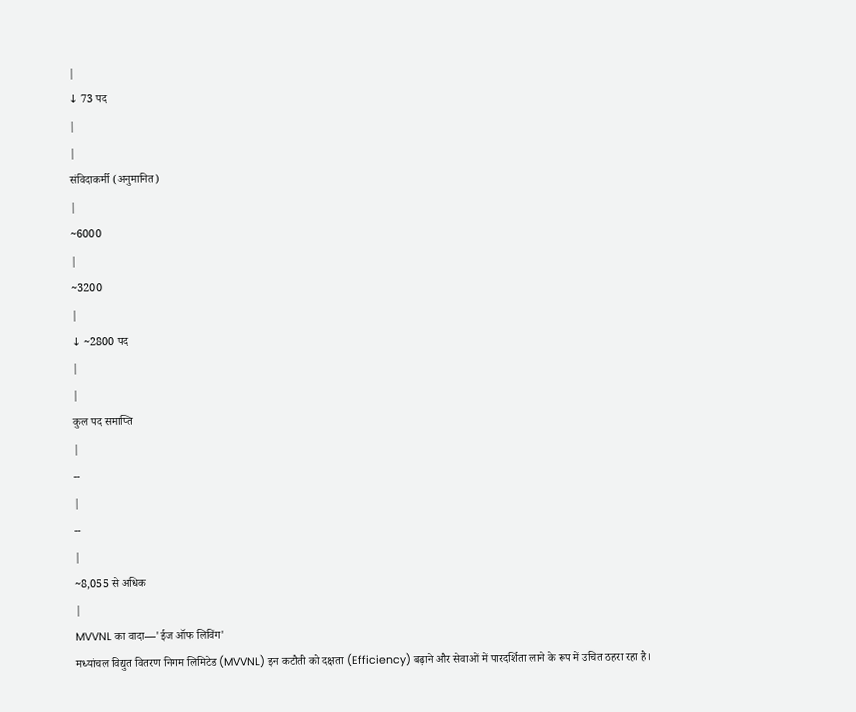|
↓ 73 पद
|
|
संविदाकर्मी (अनुमानित)
|
~6000
|
~3200
|
↓ ~2800 पद
|
|
कुल पद समाप्ति
|
--
|
--
|
~8,055 से अधिक
|
MVVNL का वादा—'ईज ऑफ लिविंग'
मध्यांचल विद्युत वितरण निगम लिमिटेड (MVVNL) इन कटौती को दक्षता (Efficiency) बढ़ाने और सेवाओं में पारदर्शिता लाने के रूप में उचित ठहरा रहा है।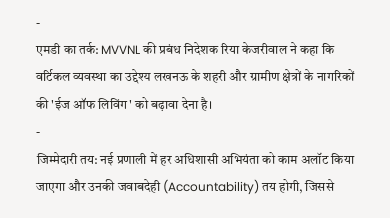-
एमडी का तर्क: MVVNL की प्रबंध निदेशक रिया केजरीवाल ने कहा कि वर्टिकल व्यवस्था का उद्देश्य लखनऊ के शहरी और ग्रामीण क्षेत्रों के नागरिकों की 'ईज ऑफ लिविंग' को बढ़ावा देना है।
-
जिम्मेदारी तय: नई प्रणाली में हर अधिशासी अभियंता को काम अलॉट किया जाएगा और उनकी जवाबदेही (Accountability) तय होगी, जिससे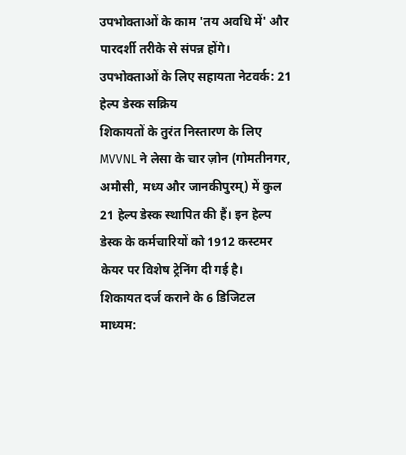उपभोक्ताओं के काम 'तय अवधि में' और पारदर्शी तरीके से संपन्न होंगे।
उपभोक्ताओं के लिए सहायता नेटवर्क: 21 हेल्प डेस्क सक्रिय
शिकायतों के तुरंत निस्तारण के लिए MVVNL ने लेसा के चार ज़ोन (गोमतीनगर, अमौसी, मध्य और जानकीपुरम्) में कुल 21 हेल्प डेस्क स्थापित की हैं। इन हेल्प डेस्क के कर्मचारियों को 1912 कस्टमर केयर पर विशेष ट्रेनिंग दी गई है।
शिकायत दर्ज कराने के 6 डिजिटल माध्यम: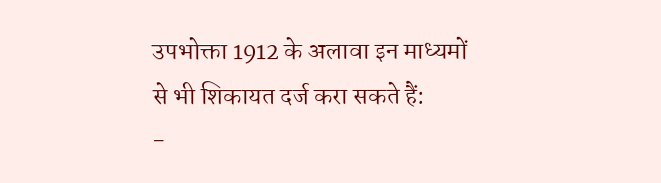उपभोक्ता 1912 के अलावा इन माध्यमों से भी शिकायत दर्ज करा सकते हैं:
-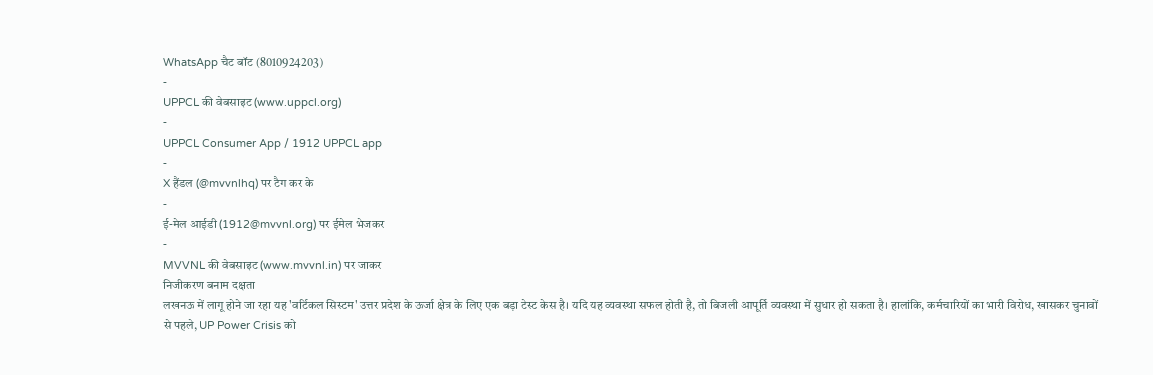WhatsApp चैट बॉट (8010924203)
-
UPPCL की वेबसाइट (www.uppcl.org)
-
UPPCL Consumer App / 1912 UPPCL app
-
X हैंडल (@mvvnlhq) पर टैग कर के
-
ई-मेल आईडी (1912@mvvnl.org) पर ईमेल भेजकर
-
MVVNL की वेबसाइट (www.mvvnl.in) पर जाकर
निजीकरण बनाम दक्षता
लखनऊ में लागू होने जा रहा यह 'वर्टिकल सिस्टम' उत्तर प्रदेश के ऊर्जा क्षेत्र के लिए एक बड़ा टेस्ट केस है। यदि यह व्यवस्था सफल होती है, तो बिजली आपूर्ति व्यवस्था में सुधार हो सकता है। हालांकि, कर्मचारियों का भारी विरोध, खासकर चुनावों से पहले, UP Power Crisis को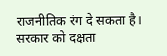राजनीतिक रंग दे सकता है। सरकार को दक्षता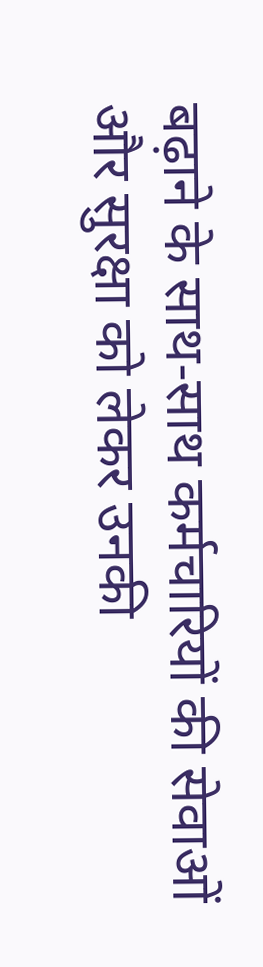बढ़ाने के साथ-साथ कर्मचारियों की सेवाओं और सुरक्षा को लेकर उनकी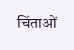चिंताओं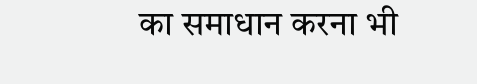का समाधान करना भी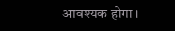आवश्यक होगा।